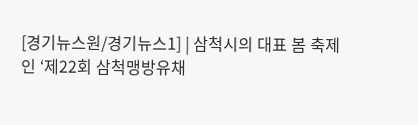[경기뉴스원/경기뉴스1] | 삼척시의 대표 봄 축제인 ‘제22회 삼척맹방유채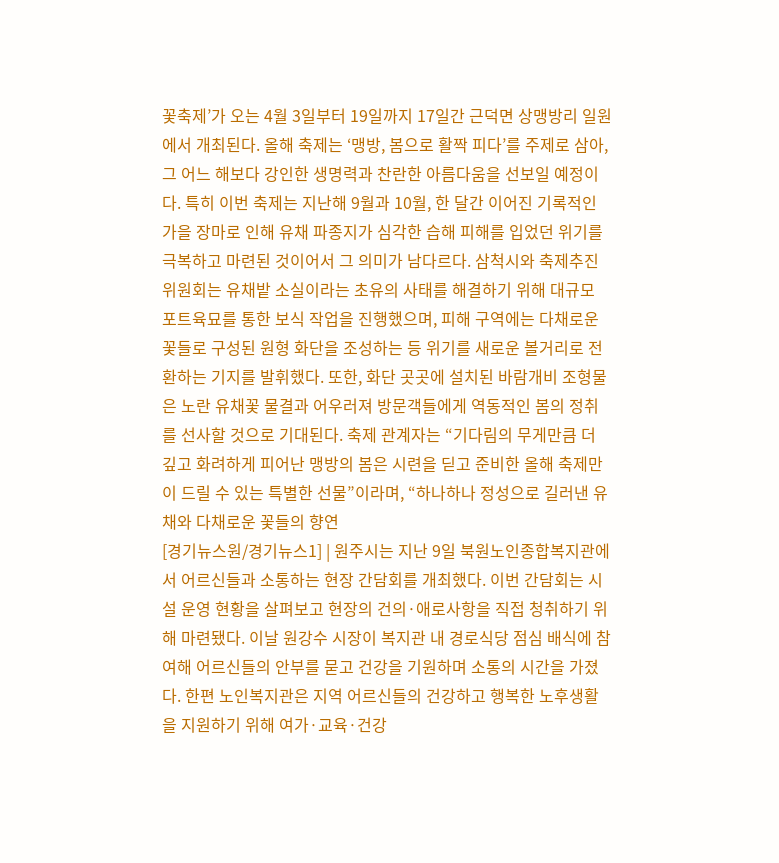꽃축제’가 오는 4월 3일부터 19일까지 17일간 근덕면 상맹방리 일원에서 개최된다. 올해 축제는 ‘맹방, 봄으로 활짝 피다’를 주제로 삼아, 그 어느 해보다 강인한 생명력과 찬란한 아름다움을 선보일 예정이다. 특히 이번 축제는 지난해 9월과 10월, 한 달간 이어진 기록적인 가을 장마로 인해 유채 파종지가 심각한 습해 피해를 입었던 위기를 극복하고 마련된 것이어서 그 의미가 남다르다. 삼척시와 축제추진위원회는 유채밭 소실이라는 초유의 사태를 해결하기 위해 대규모 포트육묘를 통한 보식 작업을 진행했으며, 피해 구역에는 다채로운 꽃들로 구성된 원형 화단을 조성하는 등 위기를 새로운 볼거리로 전환하는 기지를 발휘했다. 또한, 화단 곳곳에 설치된 바람개비 조형물은 노란 유채꽃 물결과 어우러져 방문객들에게 역동적인 봄의 정취를 선사할 것으로 기대된다. 축제 관계자는 “기다림의 무게만큼 더 깊고 화려하게 피어난 맹방의 봄은 시련을 딛고 준비한 올해 축제만이 드릴 수 있는 특별한 선물”이라며, “하나하나 정성으로 길러낸 유채와 다채로운 꽃들의 향연
[경기뉴스원/경기뉴스1] | 원주시는 지난 9일 북원노인종합복지관에서 어르신들과 소통하는 현장 간담회를 개최했다. 이번 간담회는 시설 운영 현황을 살펴보고 현장의 건의·애로사항을 직접 청취하기 위해 마련됐다. 이날 원강수 시장이 복지관 내 경로식당 점심 배식에 참여해 어르신들의 안부를 묻고 건강을 기원하며 소통의 시간을 가졌다. 한편 노인복지관은 지역 어르신들의 건강하고 행복한 노후생활을 지원하기 위해 여가·교육·건강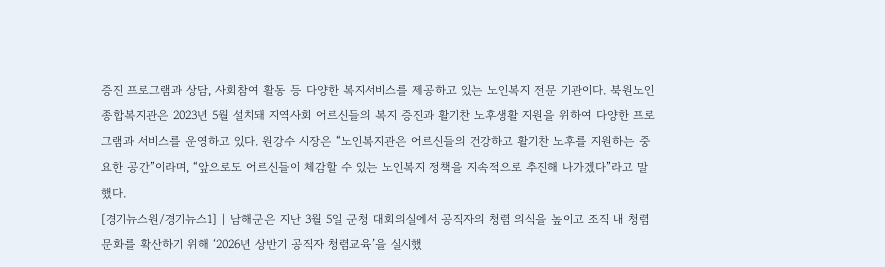증진 프로그램과 상담, 사회참여 활동 등 다양한 복지서비스를 제공하고 있는 노인복지 전문 기관이다. 북원노인종합복지관은 2023년 5월 설치돼 지역사회 어르신들의 복지 증진과 활기찬 노후생활 지원을 위하여 다양한 프로그램과 서비스를 운영하고 있다. 원강수 시장은 “노인복지관은 어르신들의 건강하고 활기찬 노후를 지원하는 중요한 공간”이라며, “앞으로도 어르신들이 체감할 수 있는 노인복지 정책을 지속적으로 추진해 나가겠다”라고 말했다.
[경기뉴스원/경기뉴스1] | 남해군은 지난 3월 5일 군청 대회의실에서 공직자의 청렴 의식을 높이고 조직 내 청렴문화를 확산하기 위해 ‘2026년 상반기 공직자 청렴교육’을 실시했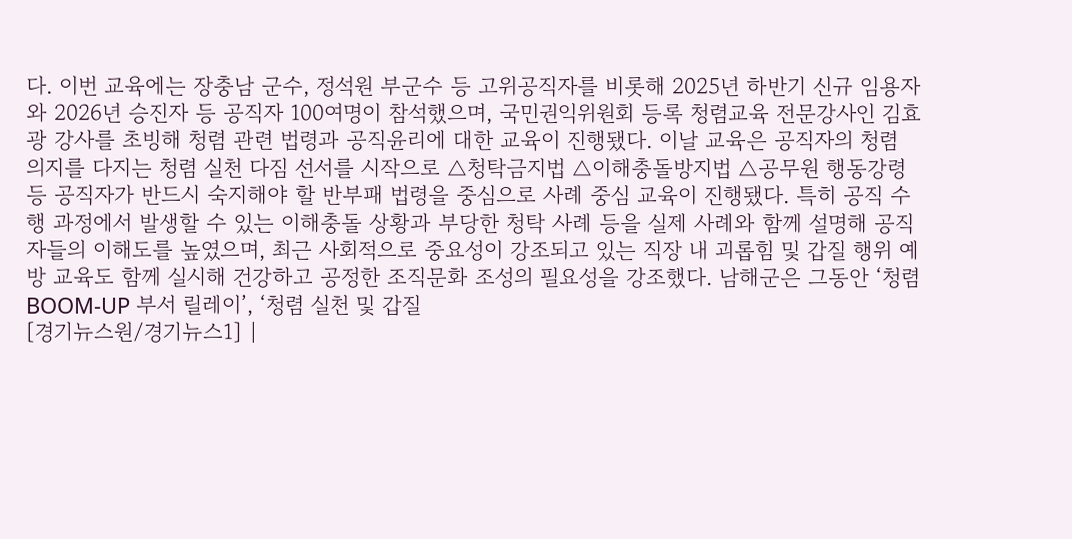다. 이번 교육에는 장충남 군수, 정석원 부군수 등 고위공직자를 비롯해 2025년 하반기 신규 임용자와 2026년 승진자 등 공직자 100여명이 참석했으며, 국민권익위원회 등록 청렴교육 전문강사인 김효광 강사를 초빙해 청렴 관련 법령과 공직윤리에 대한 교육이 진행됐다. 이날 교육은 공직자의 청렴 의지를 다지는 청렴 실천 다짐 선서를 시작으로 △청탁금지법 △이해충돌방지법 △공무원 행동강령 등 공직자가 반드시 숙지해야 할 반부패 법령을 중심으로 사례 중심 교육이 진행됐다. 특히 공직 수행 과정에서 발생할 수 있는 이해충돌 상황과 부당한 청탁 사례 등을 실제 사례와 함께 설명해 공직자들의 이해도를 높였으며, 최근 사회적으로 중요성이 강조되고 있는 직장 내 괴롭힘 및 갑질 행위 예방 교육도 함께 실시해 건강하고 공정한 조직문화 조성의 필요성을 강조했다. 남해군은 그동안 ‘청렴 BOOM-UP 부서 릴레이’, ‘청렴 실천 및 갑질
[경기뉴스원/경기뉴스1] |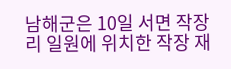남해군은 10일 서면 작장리 일원에 위치한 작장 재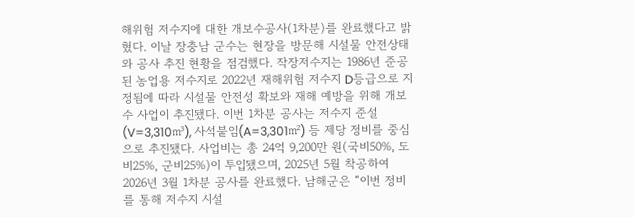해위험 저수지에 대한 개보수공사(1차분)를 완료했다고 밝혔다. 이날 장충남 군수는 현장을 방문해 시설물 안전상태와 공사 추진 현황을 점검했다. 작장저수지는 1986년 준공된 농업용 저수지로 2022년 재해위험 저수지 D등급으로 지정됨에 따라 시설물 안전성 확보와 재해 예방을 위해 개보수 사업이 추진됐다. 이번 1차분 공사는 저수지 준설(V=3,310㎥), 사석붙임(A=3,301㎡) 등 제당 정비를 중심으로 추진됐다. 사업비는 총 24억 9,200만 원(국비50%, 도비25%, 군비25%)이 투입됐으며, 2025년 5월 착공하여 2026년 3월 1차분 공사를 완료했다. 남해군은 “이번 정비를 통해 저수지 시설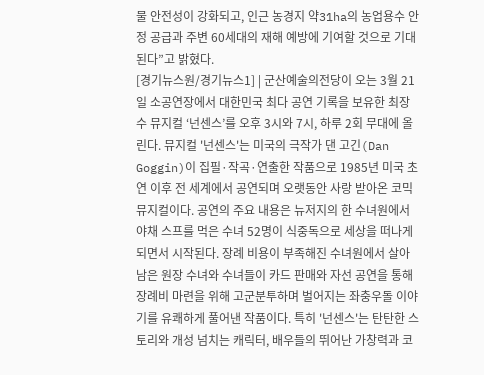물 안전성이 강화되고, 인근 농경지 약31ha의 농업용수 안정 공급과 주변 60세대의 재해 예방에 기여할 것으로 기대된다”고 밝혔다.
[경기뉴스원/경기뉴스1] | 군산예술의전당이 오는 3월 21일 소공연장에서 대한민국 최다 공연 기록을 보유한 최장수 뮤지컬 ‘넌센스’를 오후 3시와 7시, 하루 2회 무대에 올린다. 뮤지컬 '넌센스'는 미국의 극작가 댄 고긴(Dan Goggin)이 집필·작곡·연출한 작품으로 1985년 미국 초연 이후 전 세계에서 공연되며 오랫동안 사랑 받아온 코믹뮤지컬이다. 공연의 주요 내용은 뉴저지의 한 수녀원에서 야채 스프를 먹은 수녀 52명이 식중독으로 세상을 떠나게 되면서 시작된다. 장례 비용이 부족해진 수녀원에서 살아남은 원장 수녀와 수녀들이 카드 판매와 자선 공연을 통해 장례비 마련을 위해 고군분투하며 벌어지는 좌충우돌 이야기를 유쾌하게 풀어낸 작품이다. 특히 '넌센스'는 탄탄한 스토리와 개성 넘치는 캐릭터, 배우들의 뛰어난 가창력과 코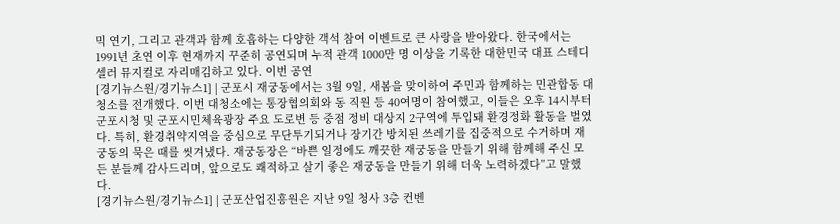믹 연기, 그리고 관객과 함께 호흡하는 다양한 객석 참여 이벤트로 큰 사랑을 받아왔다. 한국에서는 1991년 초연 이후 현재까지 꾸준히 공연되며 누적 관객 1000만 명 이상을 기록한 대한민국 대표 스테디셀러 뮤지컬로 자리매김하고 있다. 이번 공연
[경기뉴스원/경기뉴스1] | 군포시 재궁동에서는 3월 9일, 새봄을 맞이하여 주민과 함께하는 민관합동 대청소를 전개했다. 이번 대청소에는 통장협의회와 동 직원 등 40여명이 참여했고, 이들은 오후 14시부터 군포시청 및 군포시민체육광장 주요 도로변 등 중점 정비 대상지 2구역에 투입돼 환경정화 활동을 벌였다. 특히, 환경취약지역을 중심으로 무단투기되거나 장기간 방치된 쓰레기를 집중적으로 수거하며 재궁동의 묵은 때를 씻겨냈다. 재궁동장은 “바쁜 일정에도 깨끗한 재궁동을 만들기 위해 함께해 주신 모든 분들께 감사드리며, 앞으로도 쾌적하고 살기 좋은 재궁동을 만들기 위해 더욱 노력하겠다”고 말했다.
[경기뉴스원/경기뉴스1] | 군포산업진흥원은 지난 9일 청사 3층 컨벤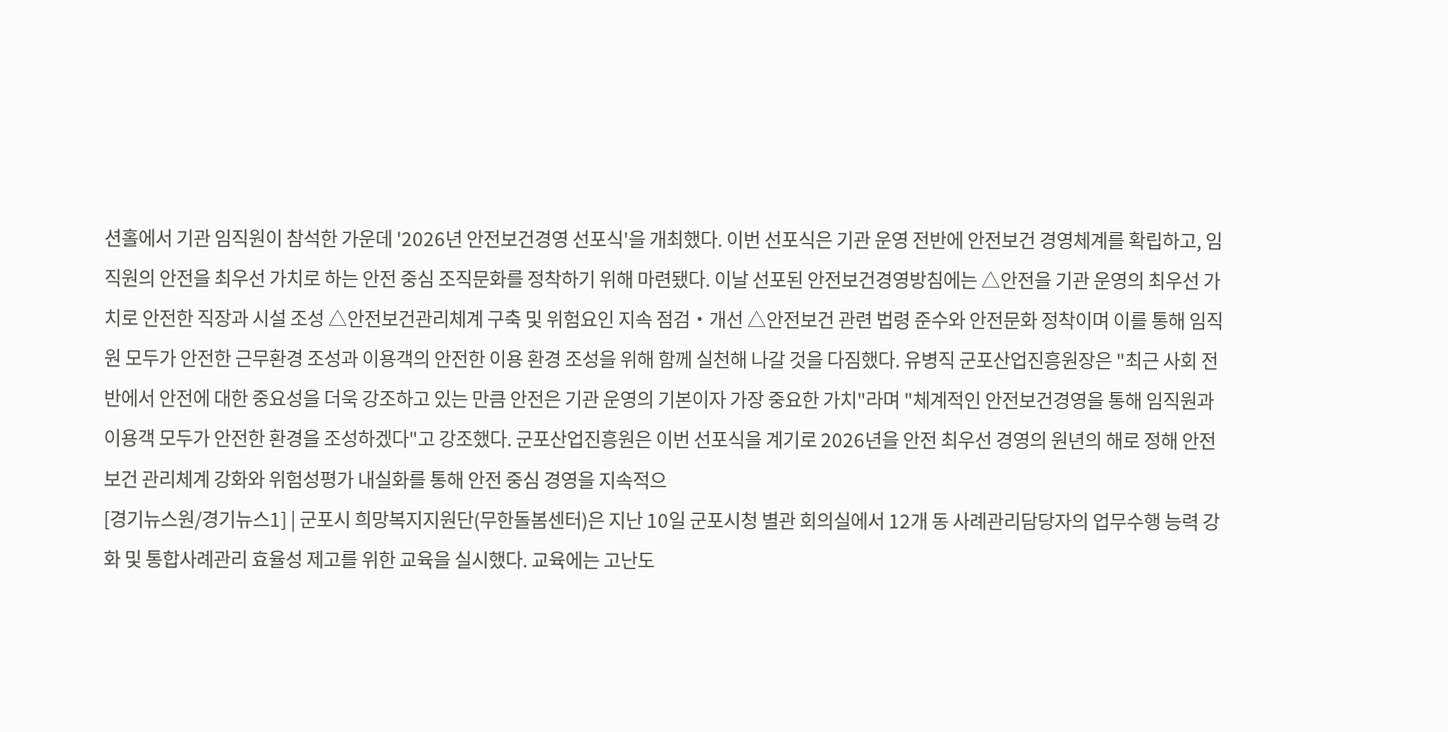션홀에서 기관 임직원이 참석한 가운데 '2026년 안전보건경영 선포식'을 개최했다. 이번 선포식은 기관 운영 전반에 안전보건 경영체계를 확립하고, 임직원의 안전을 최우선 가치로 하는 안전 중심 조직문화를 정착하기 위해 마련됐다. 이날 선포된 안전보건경영방침에는 △안전을 기관 운영의 최우선 가치로 안전한 직장과 시설 조성 △안전보건관리체계 구축 및 위험요인 지속 점검‧개선 △안전보건 관련 법령 준수와 안전문화 정착이며 이를 통해 임직원 모두가 안전한 근무환경 조성과 이용객의 안전한 이용 환경 조성을 위해 함께 실천해 나갈 것을 다짐했다. 유병직 군포산업진흥원장은 "최근 사회 전반에서 안전에 대한 중요성을 더욱 강조하고 있는 만큼 안전은 기관 운영의 기본이자 가장 중요한 가치"라며 "체계적인 안전보건경영을 통해 임직원과 이용객 모두가 안전한 환경을 조성하겠다"고 강조했다. 군포산업진흥원은 이번 선포식을 계기로 2026년을 안전 최우선 경영의 원년의 해로 정해 안전보건 관리체계 강화와 위험성평가 내실화를 통해 안전 중심 경영을 지속적으
[경기뉴스원/경기뉴스1] | 군포시 희망복지지원단(무한돌봄센터)은 지난 10일 군포시청 별관 회의실에서 12개 동 사례관리담당자의 업무수행 능력 강화 및 통합사례관리 효율성 제고를 위한 교육을 실시했다. 교육에는 고난도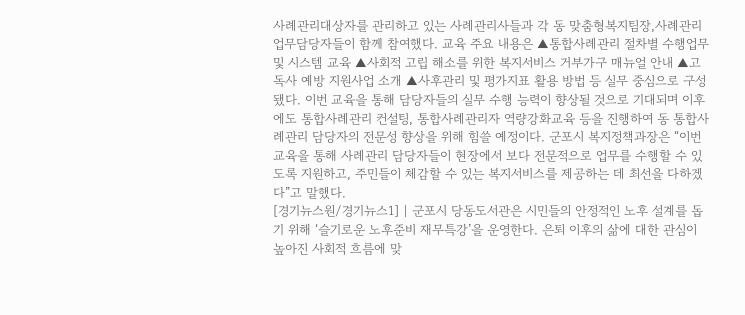사례관리대상자를 관리하고 있는 사례관리사들과 각 동 맞춤형복지팀장,사례관리 업무담당자들이 함께 참여했다. 교육 주요 내용은 ▲통합사례관리 절차별 수행업무 및 시스템 교육 ▲사회적 고립 해소를 위한 복지서비스 거부가구 매뉴얼 안내 ▲고독사 예방 지원사업 소개 ▲사후관리 및 평가지표 활용 방법 등 실무 중심으로 구성됐다. 이번 교육을 통해 담당자들의 실무 수행 능력이 향상될 것으로 기대되며 이후에도 통합사례관리 컨설팅, 통합사례관리자 역량강화교육 등을 진행하여 동 통합사례관리 담당자의 전문성 향상을 위해 힘쓸 예정이다. 군포시 복지정책과장은 “이번 교육을 통해 사례관리 담당자들이 현장에서 보다 전문적으로 업무를 수행할 수 있도록 지원하고, 주민들이 체감할 수 있는 복지서비스를 제공하는 데 최선을 다하겠다”고 말했다.
[경기뉴스원/경기뉴스1] | 군포시 당동도서관은 시민들의 안정적인 노후 설계를 돕기 위해 ‘슬기로운 노후준비 재무특강’을 운영한다. 은퇴 이후의 삶에 대한 관심이 높아진 사회적 흐름에 맞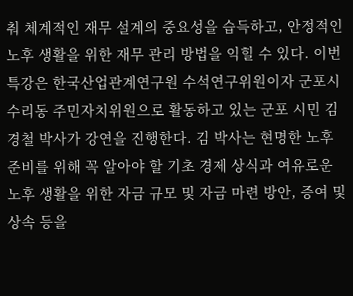춰 체계적인 재무 설계의 중요성을 습득하고, 안정적인 노후 생활을 위한 재무 관리 방법을 익힐 수 있다. 이번 특강은 한국산업관계연구원 수석연구위원이자 군포시 수리동 주민자치위원으로 활동하고 있는 군포 시민 김경철 박사가 강연을 진행한다. 김 박사는 현명한 노후 준비를 위해 꼭 알아야 할 기초 경제 상식과 여유로운 노후 생활을 위한 자금 규모 및 자금 마련 방안, 증여 및 상속 등을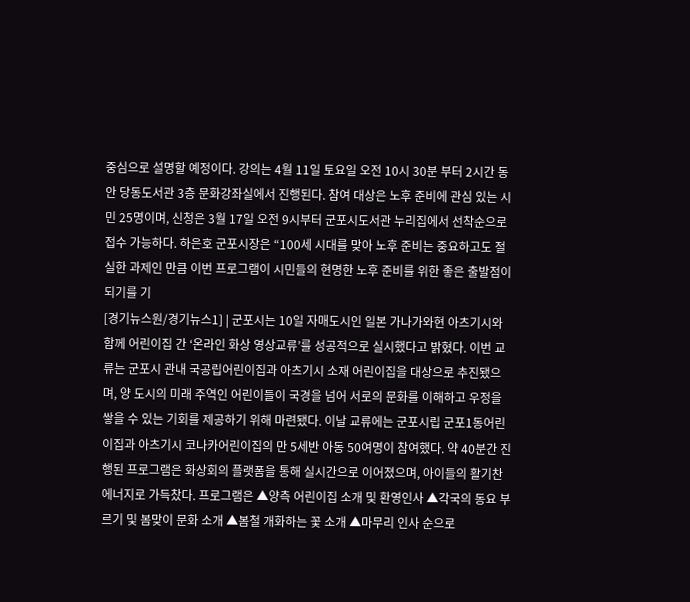중심으로 설명할 예정이다. 강의는 4월 11일 토요일 오전 10시 30분 부터 2시간 동안 당동도서관 3층 문화강좌실에서 진행된다. 참여 대상은 노후 준비에 관심 있는 시민 25명이며, 신청은 3월 17일 오전 9시부터 군포시도서관 누리집에서 선착순으로 접수 가능하다. 하은호 군포시장은 “100세 시대를 맞아 노후 준비는 중요하고도 절실한 과제인 만큼 이번 프로그램이 시민들의 현명한 노후 준비를 위한 좋은 출발점이 되기를 기
[경기뉴스원/경기뉴스1] | 군포시는 10일 자매도시인 일본 가나가와현 아츠기시와 함께 어린이집 간 ‘온라인 화상 영상교류’를 성공적으로 실시했다고 밝혔다. 이번 교류는 군포시 관내 국공립어린이집과 아츠기시 소재 어린이집을 대상으로 추진됐으며, 양 도시의 미래 주역인 어린이들이 국경을 넘어 서로의 문화를 이해하고 우정을 쌓을 수 있는 기회를 제공하기 위해 마련됐다. 이날 교류에는 군포시립 군포1동어린이집과 아츠기시 코나카어린이집의 만 5세반 아동 50여명이 참여했다. 약 40분간 진행된 프로그램은 화상회의 플랫폼을 통해 실시간으로 이어졌으며, 아이들의 활기찬 에너지로 가득찼다. 프로그램은 ▲양측 어린이집 소개 및 환영인사 ▲각국의 동요 부르기 및 봄맞이 문화 소개 ▲봄철 개화하는 꽃 소개 ▲마무리 인사 순으로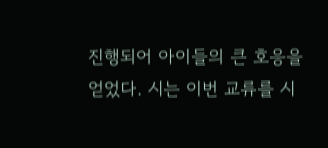진행되어 아이들의 큰 호응을 얻었다. 시는 이번 교류를 시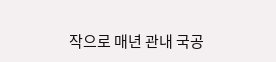작으로 매년 관내 국공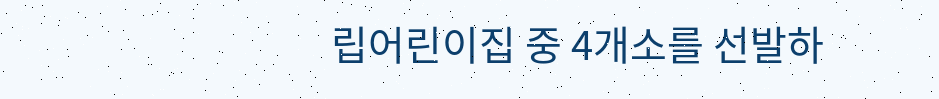립어린이집 중 4개소를 선발하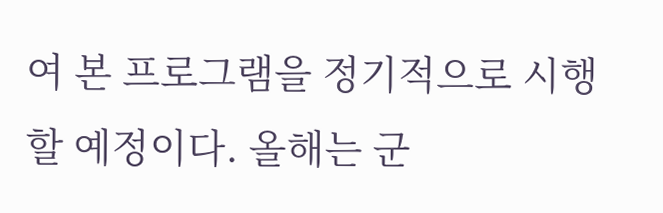여 본 프로그램을 정기적으로 시행할 예정이다. 올해는 군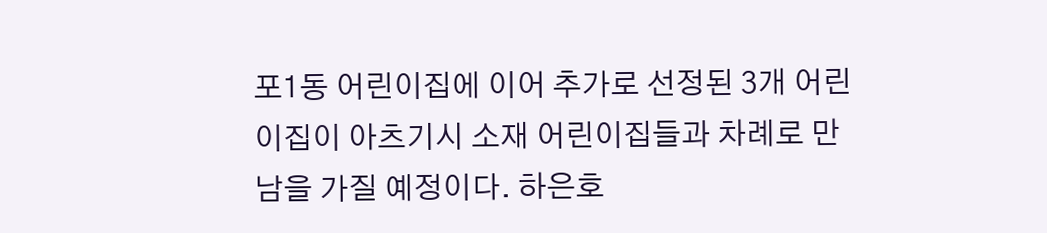포1동 어린이집에 이어 추가로 선정된 3개 어린이집이 아츠기시 소재 어린이집들과 차례로 만남을 가질 예정이다. 하은호